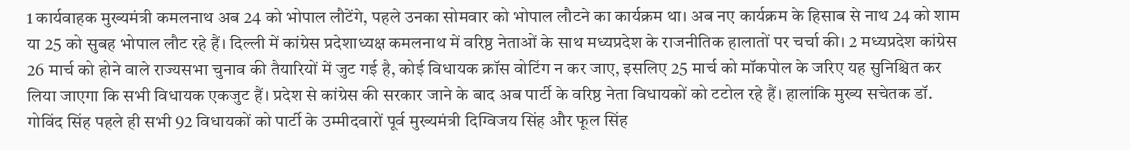1 कार्यवाहक मुख्यमंत्री कमलनाथ अब 24 को भोपाल लौटेंगे, पहले उनका सोमवार को भोपाल लौटने का कार्यक्रम था। अब नए कार्यक्रम के हिसाब से नाथ 24 को शाम या 25 को सुबह भोपाल लौट रहे हैं। दिल्ली में कांग्रेस प्रदेशाध्यक्ष कमलनाथ में वरिष्ठ नेताओं के साथ मध्यप्रदेश के राजनीतिक हालातों पर चर्चा की। 2 मध्यप्रदेश कांग्रेस 26 मार्च को होने वाले राज्यसभा चुनाव की तैयारियों में जुट गई है, कोई विधायक क्रॉस वोटिंग न कर जाए, इसलिए 25 मार्च को मॉकपोल के जरिए यह सुनिश्चित कर लिया जाएगा कि सभी विधायक एकजुट हैं। प्रदेश से कांग्रेस की सरकार जाने के बाद अब पार्टी के वरिष्ठ नेता विधायकों को टटोल रहे हैं। हालांकि मुख्य सचेतक डॉ. गोविंद सिंह पहले ही सभी 92 विधायकों को पार्टी के उम्मीदवारों पूर्व मुख्यमंत्री दिग्विजय सिंह और फूल सिंह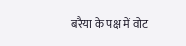बरैया के पक्ष में वोट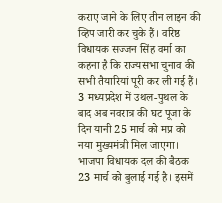कराए जाने के लिए तीन लाइन की व्हिप जारी कर चुके हैं। वरिष्ठ विधायक सज्जन सिंह वर्मा का कहना है कि राज्यसभा चुनाव की सभी तैयारियां पूरी कर ली गई हैं। 3 मध्यप्रदेश में उथल-पुथल के बाद अब नवरात्र की घट पूजा के दिन यानी 25 मार्च को मप्र को नया मुख्यमंत्री मिल जाएगा। भाजपा विधायक दल की बैठक 23 मार्च को बुलाई गई है। इसमें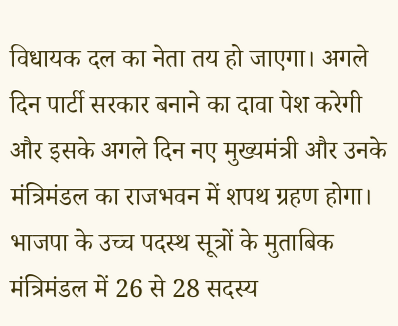विधायक दल का नेता तय हो जाएगा। अगले दिन पार्टी सरकार बनाने का दावा पेश करेगी और इसके अगले दिन नए मुख्यमंत्री और उनके मंत्रिमंडल का राजभवन में शपथ ग्रहण होगा। भाजपा के उच्च पदस्थ सूत्रों के मुताबिक मंत्रिमंडल में 26 से 28 सदस्य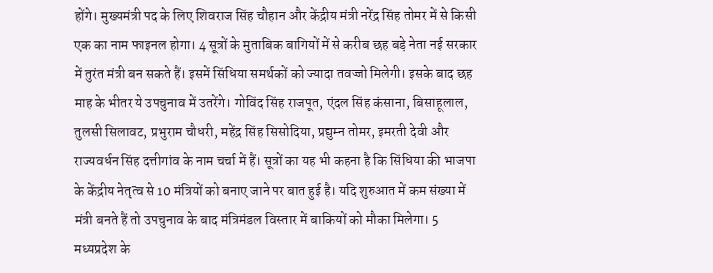होंगे। मुख्यमंत्री पद के लिए शिवराज सिंह चौहान और केंद्रीय मंत्री नरेंद्र सिंह तोमर में से किसी एक का नाम फाइनल होगा। 4 सूत्रों के मुताबिक बागियों में से करीब छह बड़े नेता नई सरकार में तुरंत मंत्री बन सकते हैं। इसमें सिंधिया समर्थकों को ज्यादा तवज्जो मिलेगी। इसके बाद छह माह के भीतर ये उपचुनाव में उतरेंगे। गोविंद सिंह राजपूत, एंदल सिंह कंसाना, बिसाहूलाल, तुलसी सिलावट, प्रभुराम चौधरी, महेंद्र सिंह सिसोदिया, प्रद्युम्न तोमर, इमरती देवी और राज्यवर्धन सिंह दत्तीगांव के नाम चर्चा में हैं। सूत्रों का यह भी कहना है कि सिंधिया की भाजपा के केंद्रीय नेतृत्व से 10 मंत्रियों को बनाए जाने पर बात हुई है। यदि शुरुआत में कम संख्या में मंत्री बनते हैं तो उपचुनाव के बाद मंत्रिमंडल विस्तार में बाकियों को मौका मिलेगा। 5 मध्यप्रदेश के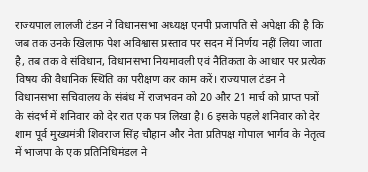राज्यपाल लालजी टंडन ने विधानसभा अध्यक्ष एनपी प्रजापति से अपेक्षा की है कि जब तक उनके खिलाफ पेश अविश्वास प्रस्ताव पर सदन में निर्णय नहीं लिया जाता है, तब तक वे संविधान, विधानसभा नियमावली एवं नैतिकता के आधार पर प्रत्येक विषय की वैधानिक स्थिति का परीक्षण कर काम करें। राज्यपाल टंडन ने विधानसभा सचिवालय के संबंध में राजभवन को 20 और 21 मार्च को प्राप्त पत्रों के संदर्भ में शनिवार को देर रात एक पत्र लिखा है। 6 इसके पहले शनिवार को देर शाम पूर्व मुख्यमंत्री शिवराज सिंह चौहान और नेता प्रतिपक्ष गोपाल भार्गव के नेतृत्व में भाजपा के एक प्रतिनिधिमंडल ने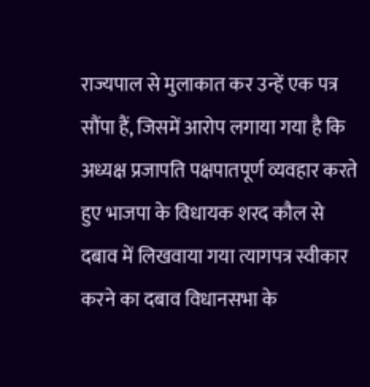राज्यपाल से मुलाकात कर उन्हें एक पत्र सौंपा हैं, जिसमें आरोप लगाया गया है कि अध्यक्ष प्रजापति पक्षपातपूर्ण व्यवहार करते हुए भाजपा के विधायक शरद कौल से दबाव में लिखवाया गया त्यागपत्र स्वीकार करने का दबाव विधानसभा के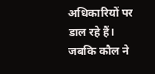अधिकारियों पर डाल रहे हैं। जबकि कौल ने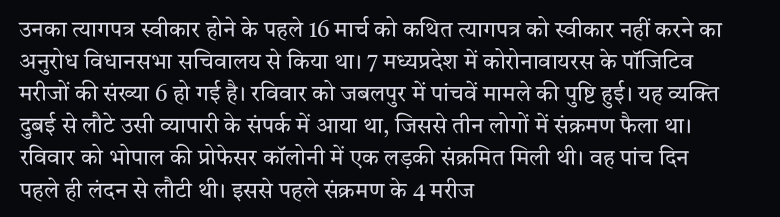उनका त्यागपत्र स्वीकार होने के पहले 16 मार्च को कथित त्यागपत्र को स्वीकार नहीं करने का अनुरोध विधानसभा सचिवालय से किया था। 7 मध्यप्रदेश में कोरोनावायरस के पॉजिटिव मरीजों की संख्या 6 हो गई है। रविवार को जबलपुर में पांचवें मामले की पुष्टि हुई। यह व्यक्ति दुबई से लौटे उसी व्यापारी के संपर्क में आया था, जिससे तीन लोगों में संक्रमण फैला था। रविवार को भोपाल की प्रोफेसर कॉलोनी में एक लड़की संक्रमित मिली थी। वह पांच दिन पहले ही लंदन से लौटी थी। इससे पहले संक्रमण के 4 मरीज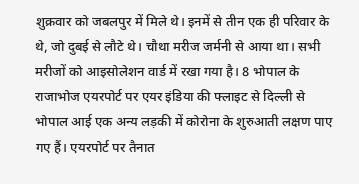शुक्रवार को जबलपुर में मिले थे। इनमें से तीन एक ही परिवार के थे, जो दुबई से लौटे थे। चौथा मरीज जर्मनी से आया था। सभी मरीजों को आइसोलेशन वार्ड में रखा गया है। 8 भोपाल के राजाभोज एयरपोर्ट पर एयर इंडिया की फ्लाइट से दिल्ली से भोपाल आई एक अन्य लड़की में कोरोना के शुरुआती लक्षण पाए गए हैं। एयरपोर्ट पर तैनात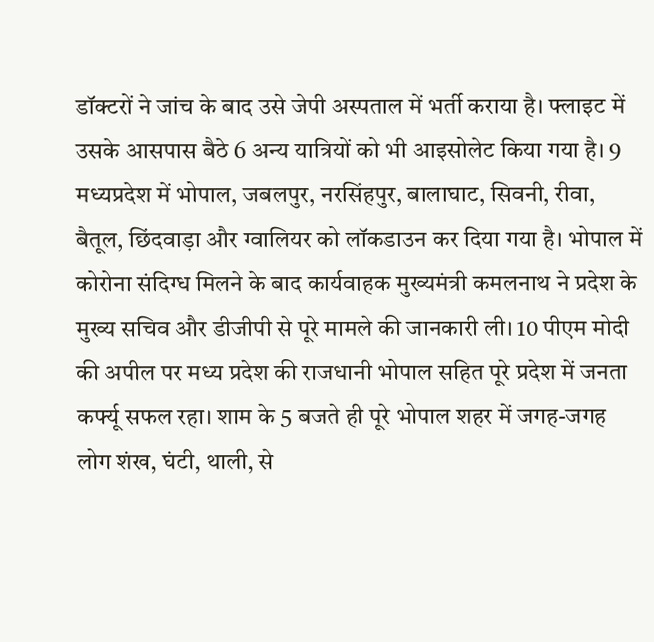डॉक्टरों ने जांच के बाद उसे जेपी अस्पताल में भर्ती कराया है। फ्लाइट में उसके आसपास बैठे 6 अन्य यात्रियों को भी आइसोलेट किया गया है। 9 मध्यप्रदेश में भोपाल, जबलपुर, नरसिंहपुर, बालाघाट, सिवनी, रीवा, बैतूल, छिंदवाड़ा और ग्वालियर को लॉकडाउन कर दिया गया है। भोपाल में कोरोना संदिग्ध मिलने के बाद कार्यवाहक मुख्यमंत्री कमलनाथ ने प्रदेश के मुख्य सचिव और डीजीपी से पूरे मामले की जानकारी ली। 10 पीएम मोदी की अपील पर मध्य प्रदेश की राजधानी भोपाल सहित पूरे प्रदेश में जनता कर्फ्यू सफल रहा। शाम के 5 बजते ही पूरे भोपाल शहर में जगह-जगह लोग शंख, घंटी, थाली, से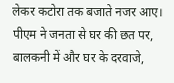लेकर कटोरा तक बजाते नजर आए। पीएम ने जनता से घर की छत पर, बालकनी में और घर के दरवाजे,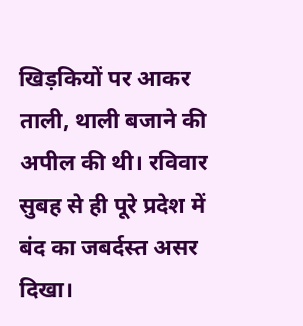खिड़कियों पर आकर ताली, थाली बजाने की अपील की थी। रविवार सुबह से ही पूरे प्रदेश में बंद का जबर्दस्त असर दिखा।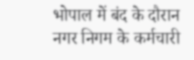भोपाल में बंद के दौरान नगर निगम के कर्मचारी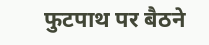फुटपाथ पर बैठने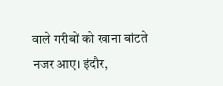वाले गरीबों को खाना बांटते नजर आए। इंदौर,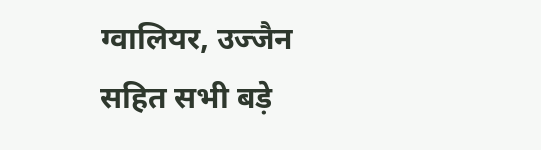ग्वालियर, उज्जैन सहित सभी बड़े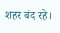शहर बंद रहे।